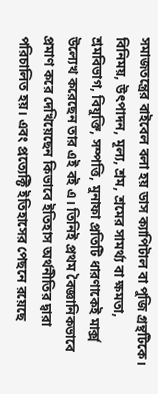সমাজতন্ত্রের বাইবেল বলা হয় ডাস ক্যাপিটাল বা পুজি গ্রন্থটিকে। বিনিময়, উৎপাদন, মূল্য, শ্রম, শ্রমের সামর্থ্য বা ক্ষমতা, শ্রমবিভাগ, বিযুক্তি, সম্পত্তি, মুনাফা প্রতিটি ধারণাকেই মার্ক্স উল্যেখ করেছেন তার এই বই এ। তিনিই প্রথম বৈজ্ঞানিকভাবে প্রমাণ করে দেখিয়েছেন কিভাবে ইতিহাস অর্থনীতির দ্বারা পরিচালিত হয়। এবং প্রত্যেক্টি ইতিহাসের পেছনে রয়েছে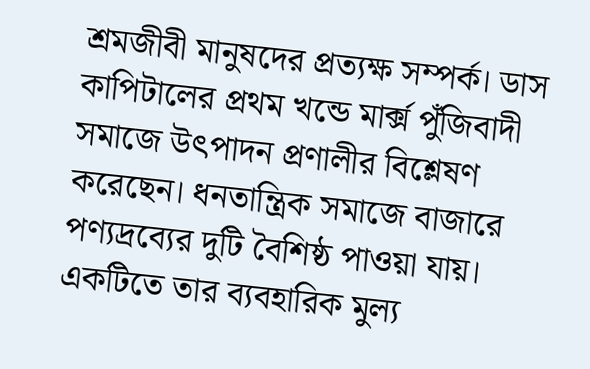শ্রমজীবী মানুষদের প্রত্যক্ষ সম্পর্ক। ডাস কাপিটালের প্রথম খন্ডে মার্ক্স পুঁজিবাদী সমাজে উৎপাদন প্রণালীর বিশ্লেষণ করেছেন। ধনতান্ত্রিক সমাজে বাজারে পণ্যদ্রব্যের দুটি বৈশিষ্ঠ পাওয়া যায়। একটিতে তার ব্যবহারিক মুল্য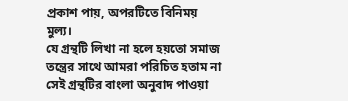প্রকাশ পায়, অপরটিতে বিনিময় মুল্য।
যে গ্রন্থটি লিখা না হলে হয়তো সমাজ তন্ত্রের সাথে আমরা পরিচিত হতাম না সেই গ্রন্থটির বাংলা অনুবাদ পাওয়া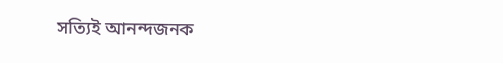সত্যিই আনন্দজনক